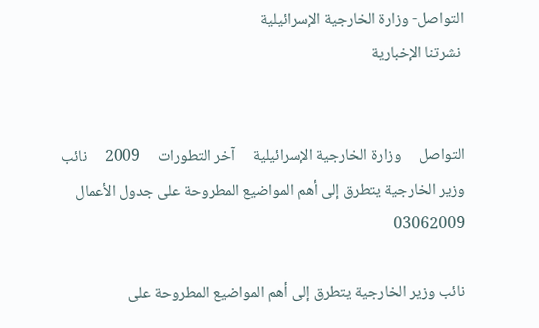التواصل- وزارة الخارجية الإسرائيلية
 نشرتنا الإخبارية


التواصل     وزارة الخارجية الإسرائيلية     آخر التطورات     2009     نائب وزير الخارجية يتطرق إلى أهم المواضيع المطروحة على جدول الأعمال 03062009

نائب وزير الخارجية يتطرق إلى أهم المواضيع المطروحة على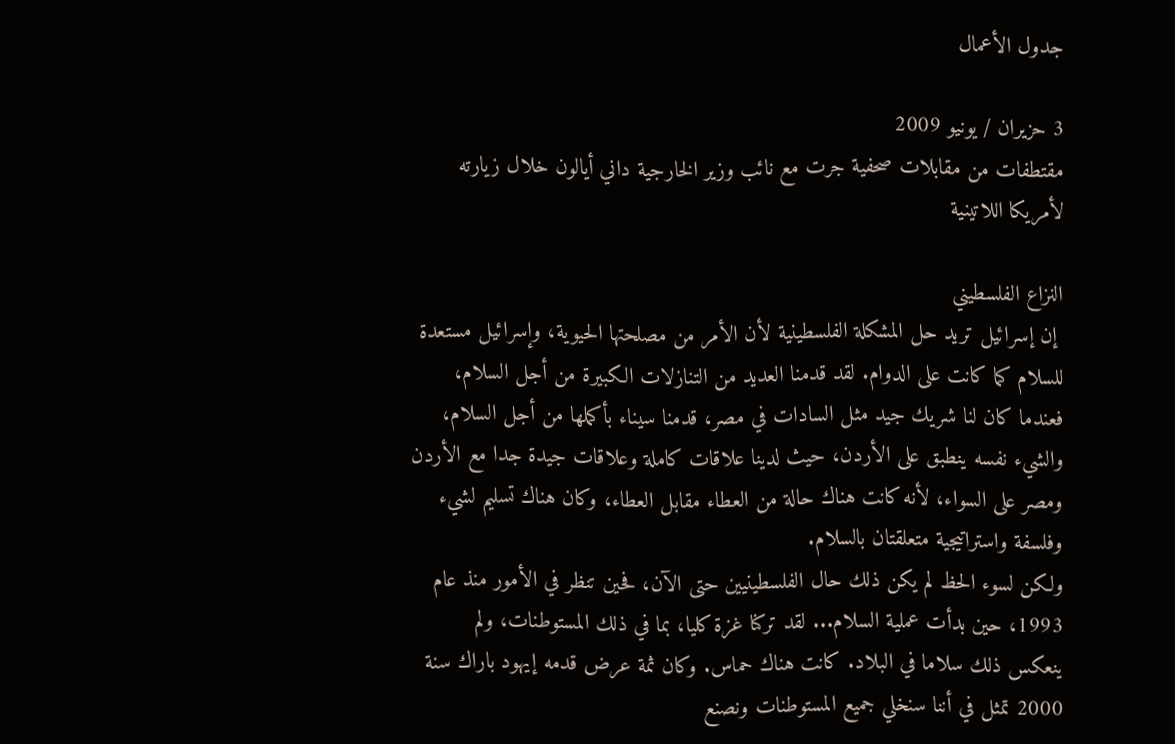جدول الأعمال

3 حزيران / يونيو 2009
مقتطفات من مقابلات صحفية جرت مع نائب وزير الخارجية داني أيالون خلال زيارته لأمريكا اللاتينية

النزاع الفلسطيني
 إن إسرائيل تريد حل المشكلة الفلسطينية لأن الأمر من مصلحتها الحيوية، وإسرائيل مستعدة للسلام كما كانت على الدوام. لقد قدمنا العديد من التنازلات الكبيرة من أجل السلام، فعندما كان لنا شريك جيد مثل السادات في مصر، قدمنا سيناء بأكملها من أجل السلام، والشيء نفسه ينطبق على الأردن، حيث لدينا علاقات كاملة وعلاقات جيدة جدا مع الأردن ومصر على السواء، لأنه كانت هناك حالة من العطاء مقابل العطاء، وكان هناك تسليم لشيء وفلسفة واستراتيجية متعلقتان بالسلام.
ولكن لسوء الحظ لم يكن ذلك حال الفلسطينيين حتى الآن، فحين تنظر في الأمور منذ عام 1993، حين بدأت عملية السلام... لقد تركنا غزة كليا، بما في ذلك المستوطنات، ولم ينعكس ذلك سلاما في البلاد. كانت هناك حماس. وكان ثمة عرض قدمه إيهود باراك سنة 2000 تمثل في أننا سنخلي جميع المستوطنات ونصنع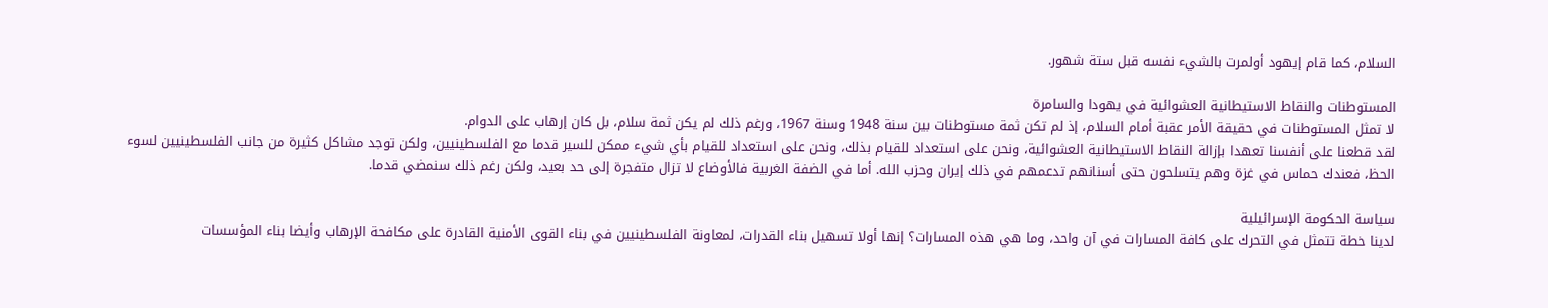السلام، كما قام إيهود أولمرت بالشيء نفسه قبل ستة شهور.

المستوطنات والنقاط الاستيطانية العشوائية في يهودا والسامرة
لا تمثل المستوطنات في حقيقة الأمر عقبة أمام السلام، إذ لم تكن ثمة مستوطنات بين سنة 1948 وسنة 1967، ورغم ذلك لم يكن ثمة سلام، بل كان إرهاب على الدوام.
لقد قطعنا على أنفسنا تعهدا بإزالة النقاط الاستيطانية العشوائية، ونحن على استعداد للقيام بذلك، ونحن على استعداد للقيام بأي شيء ممكن للسير قدما مع الفلسطينيين، ولكن توجد مشاكل كثيرة من جانب الفلسطينيين لسوء الحظ، فعندك حماس في غزة وهم يتسلحون حتى أسنانهم تدعمهم في ذلك إيران وحزب الله. أما في الضفة الغربية فالأوضاع لا تزال متفجرة إلى حد بعيد، ولكن رغم ذلك سنمضي قدما.

سياسة الحكومة الإسرائيلية
لدينا خطة تتمثل في التحرك على كافة المسارات في آن واحد، وما هي هذه المسارات؟ إنها أولا تسهيل بناء القدرات، لمعاونة الفلسطينيين في بناء القوى الأمنية القادرة على مكافحة الإرهاب وأيضا بناء المؤسسات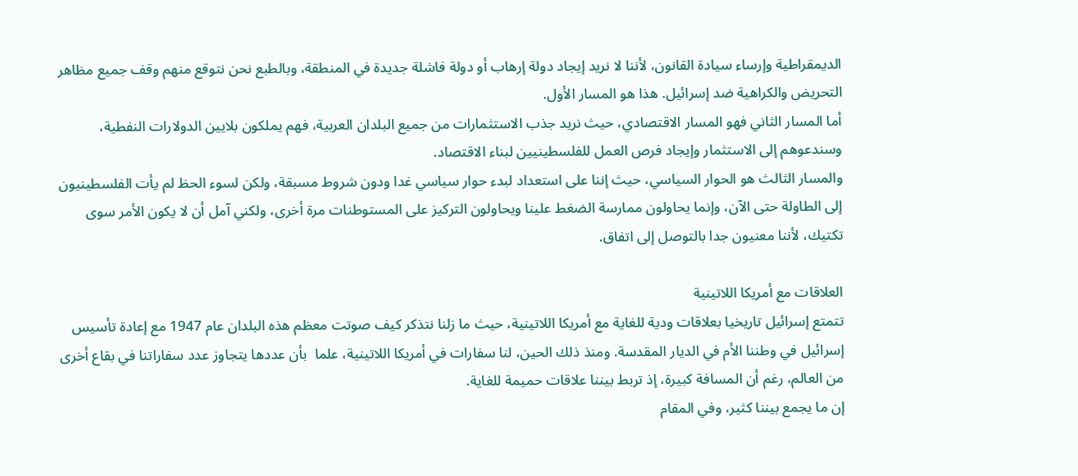الديمقراطية وإرساء سيادة القانون، لأننا لا نريد إيجاد دولة إرهاب أو دولة فاشلة جديدة في المنطقة، وبالطبع نحن نتوقع منهم وقف جميع مظاهر التحريض والكراهية ضد إسرائيل. هذا هو المسار الأول.
أما المسار الثاني فهو المسار الاقتصادي، حيث نريد جذب الاستثمارات من جميع البلدان العربية، فهم يملكون بلايين الدولارات النفطية، وسندعوهم إلى الاستثمار وإيجاد فرص العمل للفلسطينيين لبناء الاقتصاد.
والمسار الثالث هو الحوار السياسي، حيث إننا على استعداد لبدء حوار سياسي غدا ودون شروط مسبقة، ولكن لسوء الحظ لم يأت الفلسطينيون إلى الطاولة حتى الآن، وإنما يحاولون ممارسة الضغط علينا ويحاولون التركيز على المستوطنات مرة أخرى، ولكني آمل أن لا يكون الأمر سوى تكتيك، لأننا معنيون جدا بالتوصل إلى اتفاق.

العلاقات مع أمريكا اللاتينية
تتمتع إسرائيل تاريخيا بعلاقات ودية للغاية مع أمريكا اللاتينية، حيث ما زلنا نتذكر كيف صوتت معظم هذه البلدان عام 1947 مع إعادة تأسيس إسرائيل في وطننا الأم في الديار المقدسة. ومنذ ذلك الحين، لنا سفارات في أمريكا اللاتينية، علما  بأن عددها يتجاوز عدد سفاراتنا في بقاع أخرى من العالم، رغم أن المسافة كبيرة، إذ تربط بيننا علاقات حميمة للغاية.
إن ما يجمع بيننا كثير، وفي المقام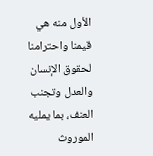الأول منه هي قيمنا واحترامنا لحقوق الإنسان والعدل وتجنب العنف، بما يمليه الموروث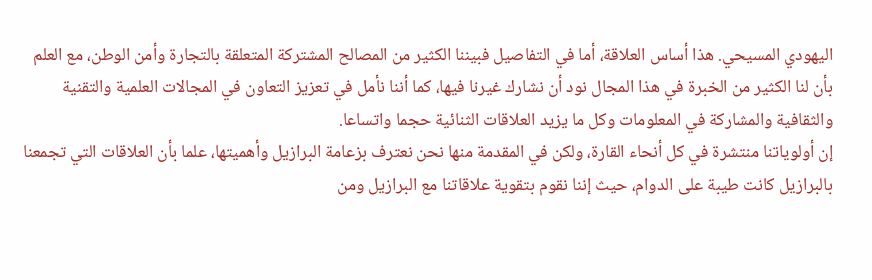اليهودي المسيحي. هذا أساس العلاقة، أما في التفاصيل فبيننا الكثير من المصالح المشتركة المتعلقة بالتجارة وأمن الوطن، مع العلم بأن لنا الكثير من الخبرة في هذا المجال نود أن نشارك غيرنا فيها، كما أننا نأمل في تعزيز التعاون في المجالات العلمية والتقنية والثقافية والمشاركة في المعلومات وكل ما يزيد العلاقات الثنائية حجما واتساعا.
إن أولوياتنا منتشرة في كل أنحاء القارة، ولكن في المقدمة منها نحن نعترف بزعامة البرازيل وأهميتها، علما بأن العلاقات التي تجمعنا بالبرازيل كانت طيبة على الدوام، حيث إننا نقوم بتقوية علاقاتنا مع البرازيل ومن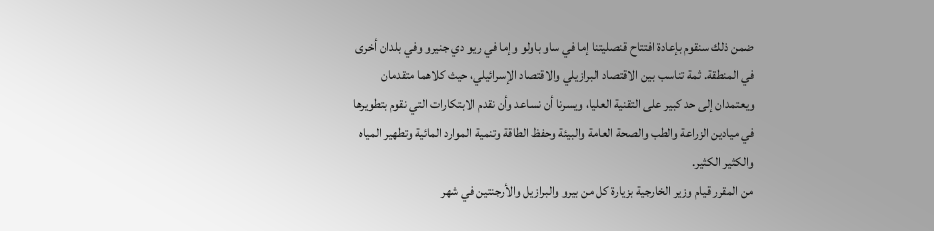ضمن ذلك سنقوم بإعادة افتتاح قنصليتنا إما في ساو باولو وإما في ريو دي جنيرو وفي بلدان أخرى في المنطقة. ثمة تناسب بين الاقتصاد البرازيلي والاقتصاد الإسرائيلي، حيث كلاهما متقدمان ويعتمدان إلى حد كبير على التقنية العليا، ويسرنا أن نساعد وأن نقدم الابتكارات التي نقوم بتطويرها في ميادين الزراعة والطب والصحة العامة والبيئة وحفظ الطاقة وتنمية الموارد المائية وتطهير المياه والكثير الكثير.
من المقرر قيام وزير الخارجية بزيارة كل من بيرو والبرازيل والأرجنتين في شهر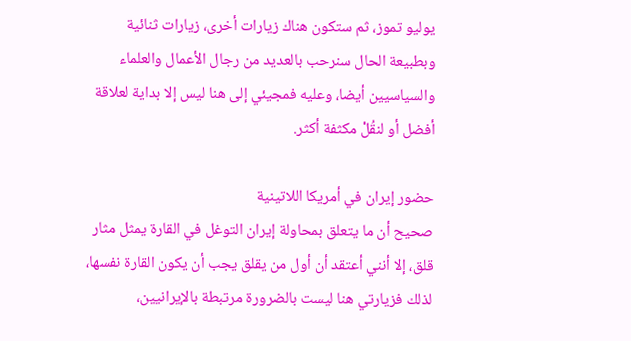يوليو تموز، ثم ستكون هناك زيارات أخرى، زيارات ثنائية وبطبيعة الحال سنرحب بالعديد من رجال الأعمال والعلماء والسياسيين أيضا، وعليه فمجيئي إلى هنا ليس إلا بداية لعلاقة أفضل أو لنقُلْ مكثفة أكثر.

حضور إيران في أمريكا اللاتينية
صحيح أن ما يتعلق بمحاولة إيران التوغل في القارة يمثل مثار قلق، إلا أنني أعتقد أن أول من يقلق يجب أن يكون القارة نفسها، لذلك فزيارتي هنا ليست بالضرورة مرتبطة بالإيرانيين،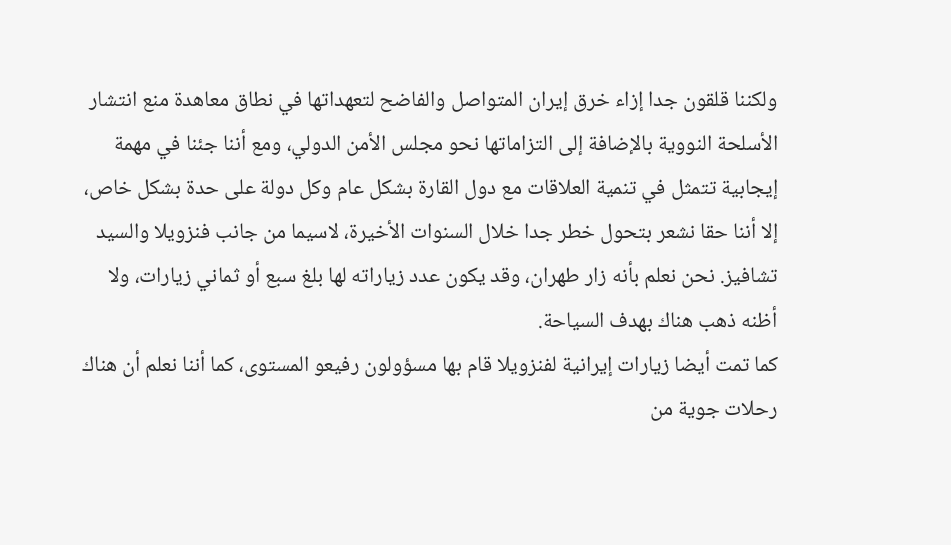ولكننا قلقون جدا إزاء خرق إيران المتواصل والفاضح لتعهداتها في نطاق معاهدة منع انتشار الأسلحة النووية بالإضافة إلى التزاماتها نحو مجلس الأمن الدولي، ومع أننا جئنا في مهمة إيجابية تتمثل في تنمية العلاقات مع دول القارة بشكل عام وكل دولة على حدة بشكل خاص، إلا أننا حقا نشعر بتحول خطر جدا خلال السنوات الأخيرة، لاسيما من جانب فنزويلا والسيد تشافيز. نحن نعلم بأنه زار طهران، وقد يكون عدد زياراته لها بلغ سبع أو ثماني زيارات، ولا أظنه ذهب هناك بهدف السياحة.
كما تمت أيضا زيارات إيرانية لفنزويلا قام بها مسؤولون رفيعو المستوى، كما أننا نعلم أن هناك رحلات جوية من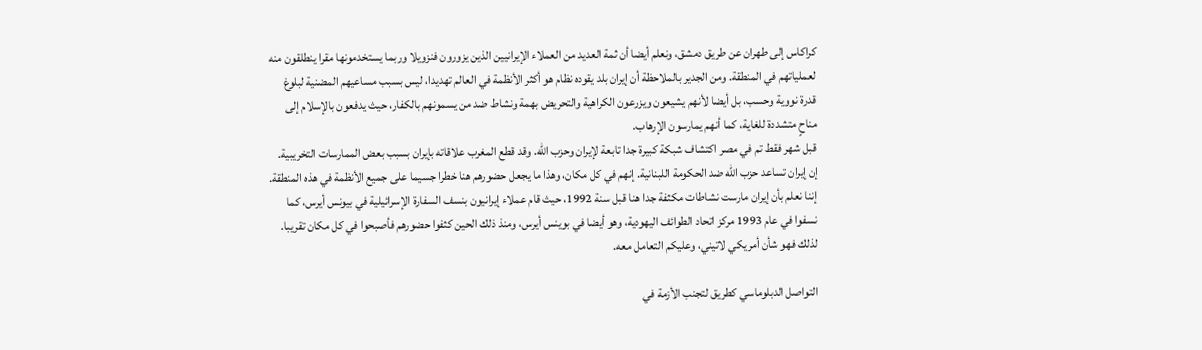كراكاس إلى طهران عن طريق دمشق، ونعلم أيضا أن ثمة العديد من العملاء الإيرانيين الذين يزورون فنزويلا وربما يستخدمونها مقرا ينطلقون منه لعملياتهم في المنطقة. ومن الجدير بالملاحظة أن إيران بلد يقوده نظام هو أكثر الأنظمة في العالم تهديدا، ليس بسبب مساعيهم المضنية لبلوغ قدرة نووية وحسب، بل أيضا لأنهم يشيعون ويزرعون الكراهية والتحريض بهمة ونشاط ضد من يسمونهم بالكفار، حيث يدفعون بالإسلام إلى مناحٍ متشددة للغاية، كما أنهم يمارسون الإرهاب.
قبل شهر فقط تم في مصر اكتشاف شبكة كبيرة جدا تابعة لإيران وحزب الله. وقد قطع المغرب علاقاته بإيران بسبب بعض الممارسات التخريبية. إن إيران تساعد حزب الله ضد الحكومة اللبنانية. إنهم في كل مكان، وهذا ما يجعل حضورهم هنا خطرا جسيما على جميع الأنظمة في هذه المنطقة.
إننا نعلم بأن إيران مارست نشاطات مكثفة جدا هنا قبل سنة 1992، حيث قام عملاء إيرانيون بنسف السفارة الإسرائيلية في بيونس أيرس، كما نسفوا في عام 1993 مركز اتحاد الطوائف اليهودية، وهو أيضا في بوينس أيرس، ومنذ ذلك الحين كثفوا حضورهم فأصبحوا في كل مكان تقريبا. لذلك فهو شأن أمريكي لاتيني، وعليكم التعامل معه.

التواصل الدبلوماسي كطريق لتجنب الأزمة في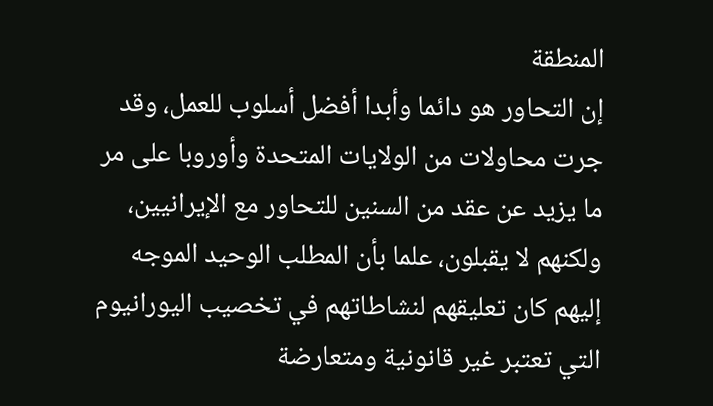المنطقة
إن التحاور هو دائما وأبدا أفضل أسلوب للعمل، وقد جرت محاولات من الولايات المتحدة وأوروبا على مر ما يزيد عن عقد من السنين للتحاور مع الإيرانيين، ولكنهم لا يقبلون، علما بأن المطلب الوحيد الموجه إليهم كان تعليقهم لنشاطاتهم في تخصيب اليورانيوم التي تعتبر غير قانونية ومتعارضة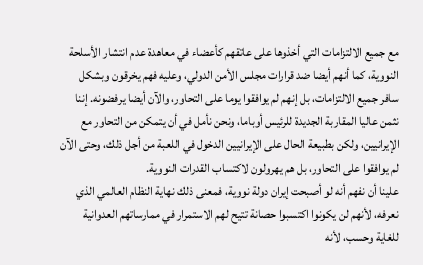مع جميع الالتزامات التي أخذوها على عاتقهم كأعضاء في معاهدة عدم انتشار الأسلحة النووية، كما أنهم أيضا ضد قرارات مجلس الأمن الدولي، وعليه فهم يخرقون وبشكل سافر جميع الالتزامات، بل إنهم لم يوافقوا يوما على التحاور، والآن أيضا يرفضونه. إننا نثمن عاليا المقاربة الجديدة للرئيس أوباما، ونحن نأمل في أن يتمكن من التحاور مع الإيرانيين، ولكن بطبيعة الحال على الإيرانيين الدخول في اللعبة من أجل ذلك، وحتى الآن لم يوافقوا على التحاور، بل هم يهرولون لاكتساب القدرات النووية.
علينا أن نفهم أنه لو أصبحت إيران دولة نووية، فمعنى ذلك نهاية النظام العالمي الذي نعرفه، لأنهم لن يكونوا اكتسبوا حصانة تتيح لهم الاستمرار في ممارساتهم العدوانية للغاية وحسب، لأنه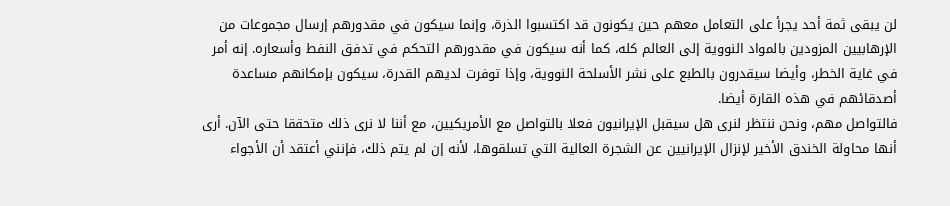لن يبقى ثمة أحد يجرأ على التعامل معهم حين يكونون قد اكتسبوا الذرة، وإنما سيكون في مقدورهم إرسال مجموعات من الإرهابيين المزودين بالمواد النووية إلى العالم كله، كما أنه سيكون في مقدورهم التحكم في تدفق النفط وأسعاره. إنه أمر في غاية الخطر، وأيضا سيقدرون بالطبع على نشر الأسلحة النووية، وإذا توفرت لديهم القدرة، سيكون بإمكانهم مساعدة أصدقائهم في هذه القارة أيضا.
فالتواصل مهم، ونحن ننتظر لنرى هل سيقبل الإيرانيون فعلا بالتواصل مع الأمريكيين، مع أننا لا نرى ذلك متحققا حتى الآن. أرى أنها محاولة الخندق الأخير لإنزال الإيرانيين عن الشجرة العالية التي تسلقوها، لأنه إن لم يتم ذلك، فإنني أعتقد أن الأجواء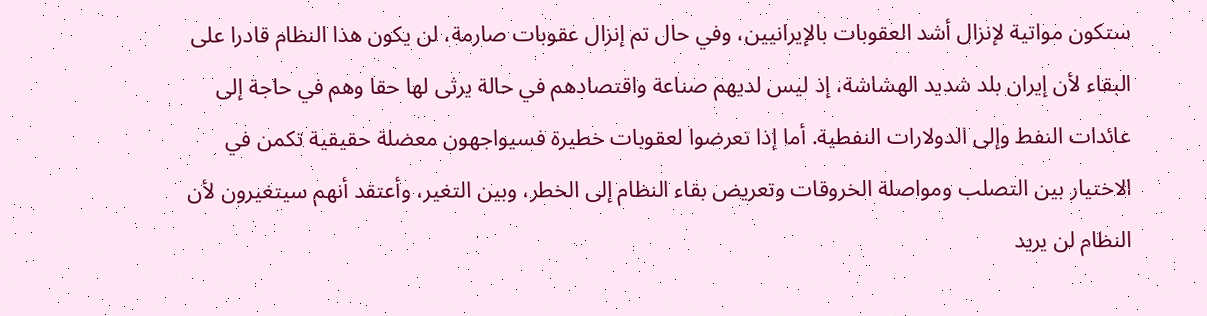ستكون مواتية لإنزال أشد العقوبات بالإيرانيين، وفي حال تم إنزال عقوبات صارمة، لن يكون هذا النظام قادرا على البقاء لأن إيران بلد شديد الهشاشة، إذ ليس لديهم صناعة واقتصادهم في حالة يرثى لها حقا وهم في حاجة إلى عائدات النفط وإلى الدولارات النفطية. أما إذا تعرضوا لعقوبات خطيرة فسيواجهون معضلة حقيقية تكمن في الاختيار بين التصلب ومواصلة الخروقات وتعريض بقاء النظام إلى الخطر، وبين التغير، وأعتقد أنهم سيتغيرون لأن النظام لن يريد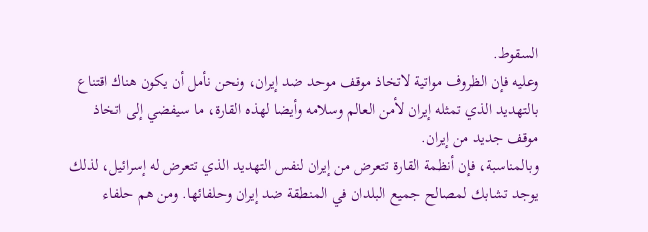السقوط.
وعليه فإن الظروف مواتية لاتخاذ موقف موحد ضد إيران، ونحن نأمل أن يكون هناك اقتناع بالتهديد الذي تمثله إيران لأمن العالم وسلامه وأيضا لهذه القارة، ما سيفضي إلى اتخاذ موقف جديد من إيران.
وبالمناسبة، فإن أنظمة القارة تتعرض من إيران لنفس التهديد الذي تتعرض له إسرائيل، لذلك يوجد تشابك لمصالح جميع البلدان في المنطقة ضد إيران وحلفائها. ومن هم حلفاء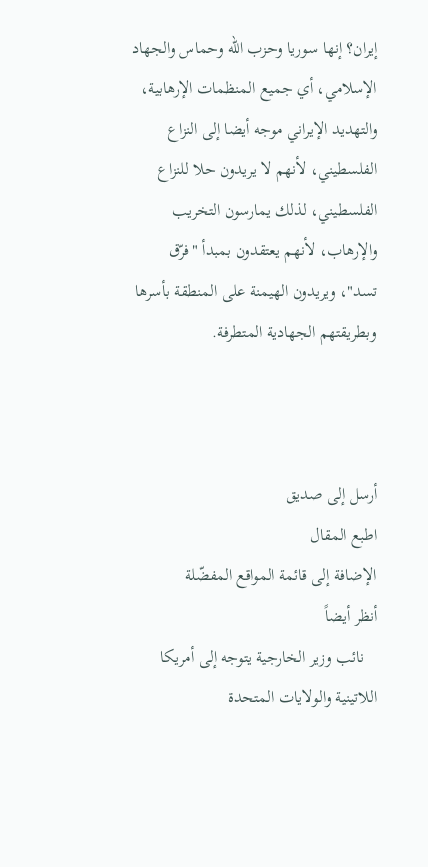إيران؟ إنها سوريا وحزب الله وحماس والجهاد الإسلامي، أي جميع المنظمات الإرهابية، والتهديد الإيراني موجه أيضا إلى النزاع الفلسطيني، لأنهم لا يريدون حلا للنزاع الفلسطيني، لذلك يمارسون التخريب والإرهاب، لأنهم يعتقدون بمبدأ "فرّق تسد"، ويريدون الهيمنة على المنطقة بأسرها وبطريقتهم الجهادية المتطرفة.



أرسل إلى صديق
اطبع المقال
الإضافة إلى قائمة المواقع المفضّلة
أنظر أيضاً
   نائب وزير الخارجية يتوجه إلى أمريكا اللاتينية والولايات المتحدة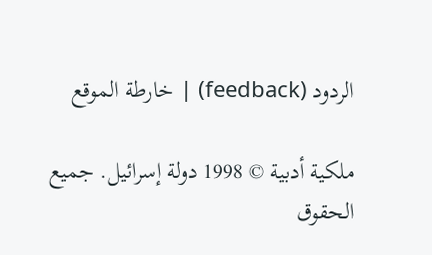الردود (feedback) | خارطة الموقع

ملكية أدبية © 1998 دولة إسرائيل. جميع الحقوق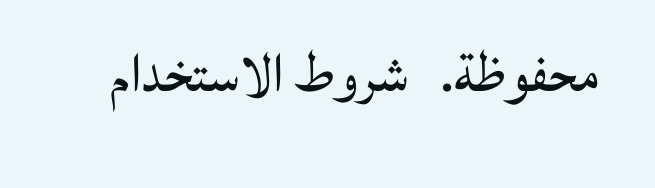محفوظة.   شروط الاستخدام